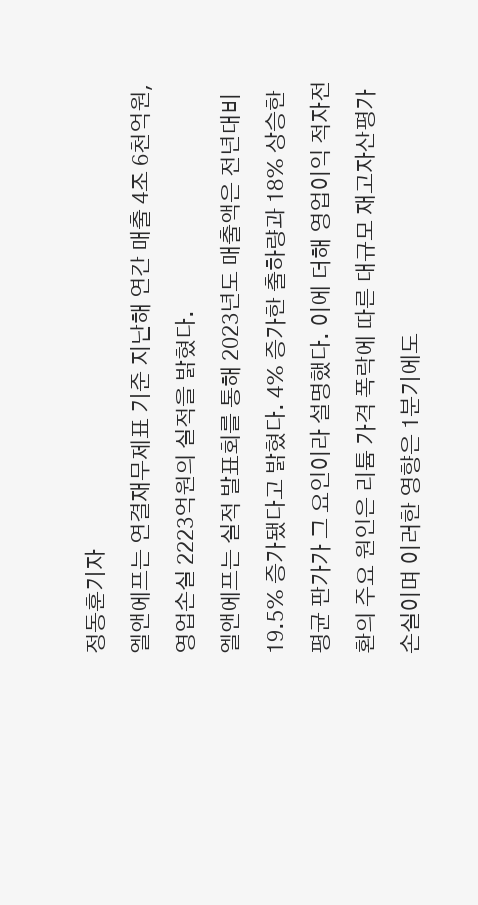정동훈기자
엘앤에프는 연결재무제표 기준 지난해 연간 매출 4조 6천억원, 영업손실 2223억원의 실적을 밝혔다.
엘앤에프는 실적 발표회를 통해 2023년도 매출액은 전년대비 19.5% 증가됐다고 밝혔다. 4% 증가한 출하량과 18% 상승한 평균 판가가 그 요인이라 설명했다. 이에 더해 영업이익 적자전환의 주요 원인은 리튬 가격 폭락에 따른 대규모 재고자산평가손실이며 이러한 영향은 1분기에도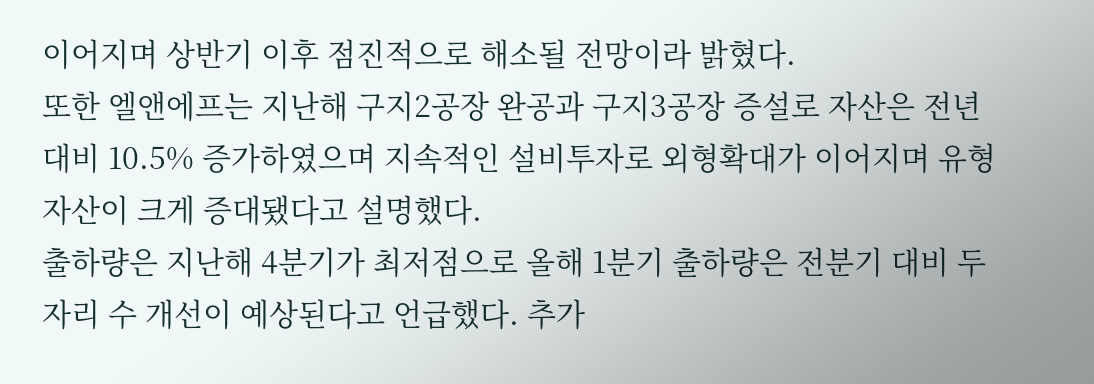이어지며 상반기 이후 점진적으로 해소될 전망이라 밝혔다.
또한 엘앤에프는 지난해 구지2공장 완공과 구지3공장 증설로 자산은 전년대비 10.5% 증가하였으며 지속적인 설비투자로 외형확대가 이어지며 유형자산이 크게 증대됐다고 설명했다.
출하량은 지난해 4분기가 최저점으로 올해 1분기 출하량은 전분기 대비 두 자리 수 개선이 예상된다고 언급했다. 추가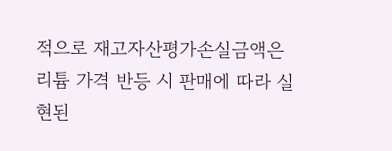적으로 재고자산평가손실금액은 리튬 가격 반등 시 판매에 따라 실현된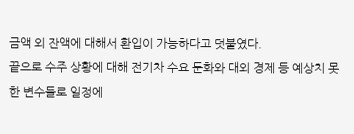금액 외 잔액에 대해서 환입이 가능하다고 덧붙였다.
끝으로 수주 상황에 대해 전기차 수요 둔화와 대외 경제 등 예상치 못한 변수들로 일정에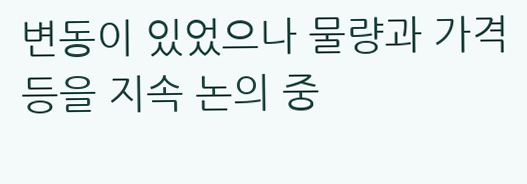변동이 있었으나 물량과 가격 등을 지속 논의 중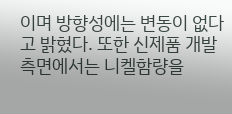이며 방향성에는 변동이 없다고 밝혔다. 또한 신제품 개발 측면에서는 니켈함량을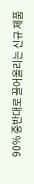90% 중반대로 끌어올리는 신규 제품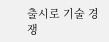출시로 기술 경쟁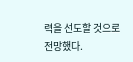력을 선도할 것으로 전망했다.